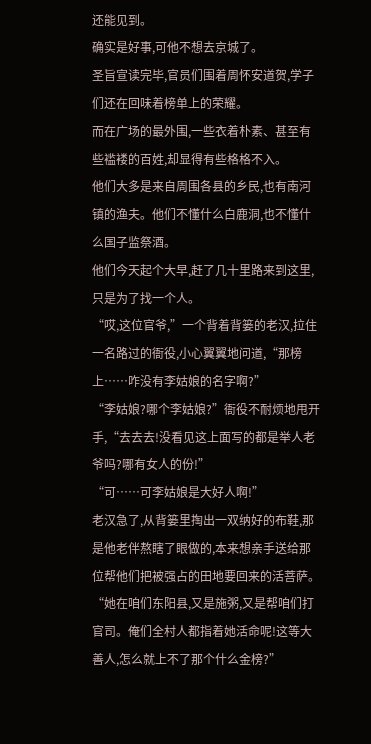还能见到。
确实是好事,可他不想去京城了。
圣旨宣读完毕,官员们围着周怀安道贺,学子们还在回味着榜单上的荣耀。
而在广场的最外围,一些衣着朴素、甚至有些褴褛的百姓,却显得有些格格不入。
他们大多是来自周围各县的乡民,也有南河镇的渔夫。他们不懂什么白鹿洞,也不懂什么国子监祭酒。
他们今天起个大早,赶了几十里路来到这里,只是为了找一个人。
“哎,这位官爷,”一个背着背篓的老汉,拉住一名路过的衙役,小心翼翼地问道,“那榜上……咋没有李姑娘的名字啊?”
“李姑娘?哪个李姑娘?”衙役不耐烦地甩开手,“去去去!没看见这上面写的都是举人老爷吗?哪有女人的份!”
“可……可李姑娘是大好人啊!”
老汉急了,从背篓里掏出一双纳好的布鞋,那是他老伴熬瞎了眼做的,本来想亲手送给那位帮他们把被强占的田地要回来的活菩萨。
“她在咱们东阳县,又是施粥,又是帮咱们打官司。俺们全村人都指着她活命呢!这等大善人,怎么就上不了那个什么金榜?”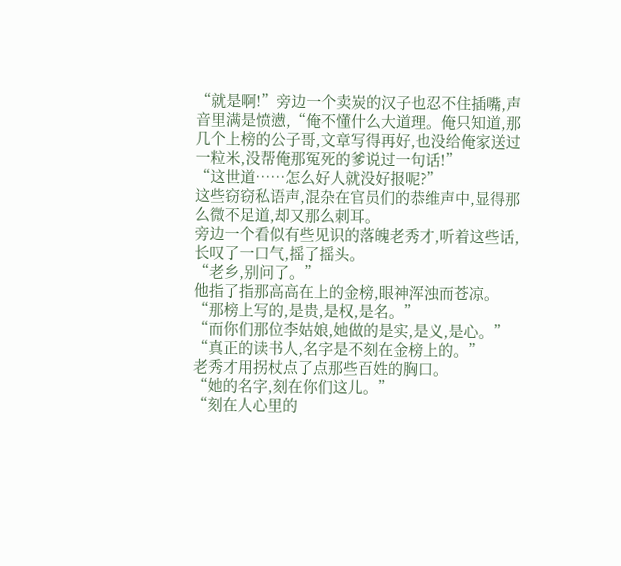“就是啊!”旁边一个卖炭的汉子也忍不住插嘴,声音里满是愤懑,“俺不懂什么大道理。俺只知道,那几个上榜的公子哥,文章写得再好,也没给俺家送过一粒米,没帮俺那冤死的爹说过一句话!”
“这世道……怎么好人就没好报呢?”
这些窃窃私语声,混杂在官员们的恭维声中,显得那么微不足道,却又那么刺耳。
旁边一个看似有些见识的落魄老秀才,听着这些话,长叹了一口气,摇了摇头。
“老乡,别问了。”
他指了指那高高在上的金榜,眼神浑浊而苍凉。
“那榜上写的,是贵,是权,是名。”
“而你们那位李姑娘,她做的是实,是义,是心。”
“真正的读书人,名字是不刻在金榜上的。”
老秀才用拐杖点了点那些百姓的胸口。
“她的名字,刻在你们这儿。”
“刻在人心里的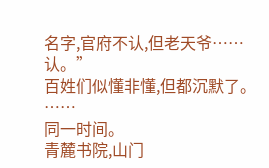名字,官府不认,但老天爷……认。”
百姓们似懂非懂,但都沉默了。
……
同一时间。
青麓书院,山门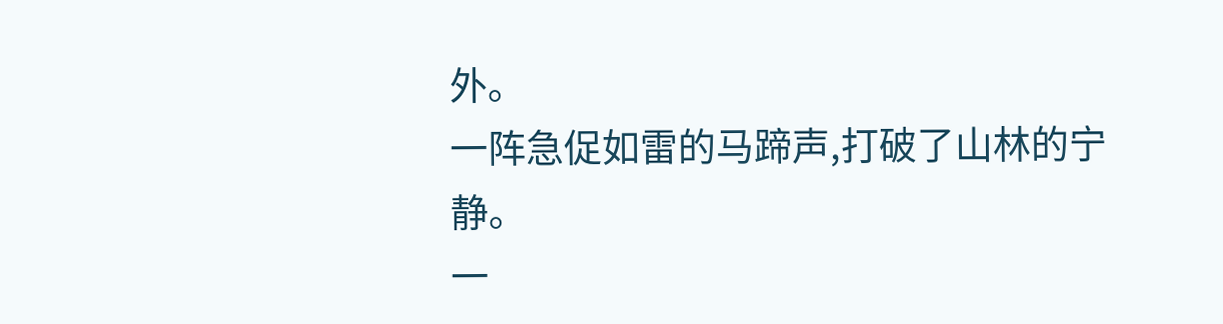外。
一阵急促如雷的马蹄声,打破了山林的宁静。
一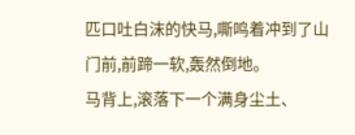匹口吐白沫的快马,嘶鸣着冲到了山门前,前蹄一软,轰然倒地。
马背上,滚落下一个满身尘土、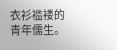衣衫褴褛的青年儒生。